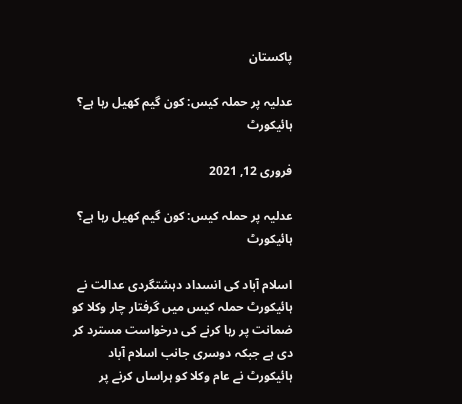پاکستان

عدلیہ پر حملہ کیس: کون گیم کھیل رہا ہے؟ ہائیکورٹ

فروری 12, 2021

عدلیہ پر حملہ کیس: کون گیم کھیل رہا ہے؟ ہائیکورٹ

اسلام آباد کی انسداد دہشتگردی عدالت نے ہائیکورٹ حملہ کیس میں گرفتار چار وکلا کو ضمانت پر رہا کرنے کی درخواست مسترد کر دی ہے جبکہ دوسری جانب اسلام آباد ہائیکورٹ نے عام وکلا کو ہراساں کرنے پر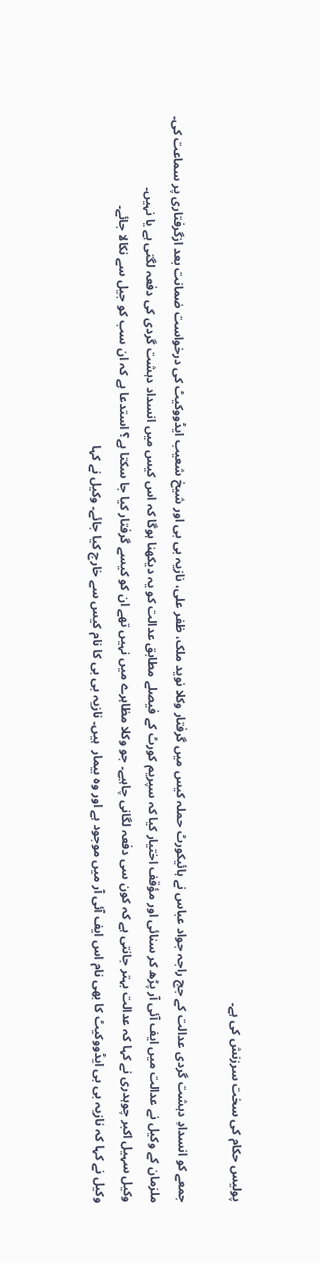پولیس حکام کی سخت سرزنش کی ہے۔

جمعے کو انسدادِ دہشت گردی عدالت کے جج راجہ جواد عباس نے ہائیکورٹ حملہ کیس میں گرفتار وکلا نوید ملک، ظفر علی، نازیہ بی بی اور شیخ شعیب ایڈووکیٹ کی درخواست ضمانت بعد ازگرفتاری پر سماعت کی۔
ملزمان کے وکیل نے عدالت میں ایف آئی آر پڑھ کر سنائی اور مؤقف اختیار کیا کہ سپریم کورٹ کے فیصلے مطابق عدالت کو یہ دیکھنا ہوگا کہ اس کیس میں انسداد دہشت گردی کی دفعہ لگتی ہے یا نہیں۔
وکیل سہیل اکبر چوہدری نے کہا کہ عدالت بہتر جانتی ہے کہ کون سی دفعہ لگانی چاہیے۔ جو وکلا مظاہرے میں نہیں تھے ان کو کیسے گرفتار کیا جا سکتا ہے؟ استدعا ہے کہ ان سب کو جیل سے نکالا جائے۔
وکیل نے کہا کہ نازیہ بی بی ایڈووکیٹ کا بھی نام اس ایف آئی آر میں موجود ہے اور وہ بیمار  ہیں۔ نازیہ بی بی کا نام کیس سے خارج کیا جائے۔ وکیل نے کہا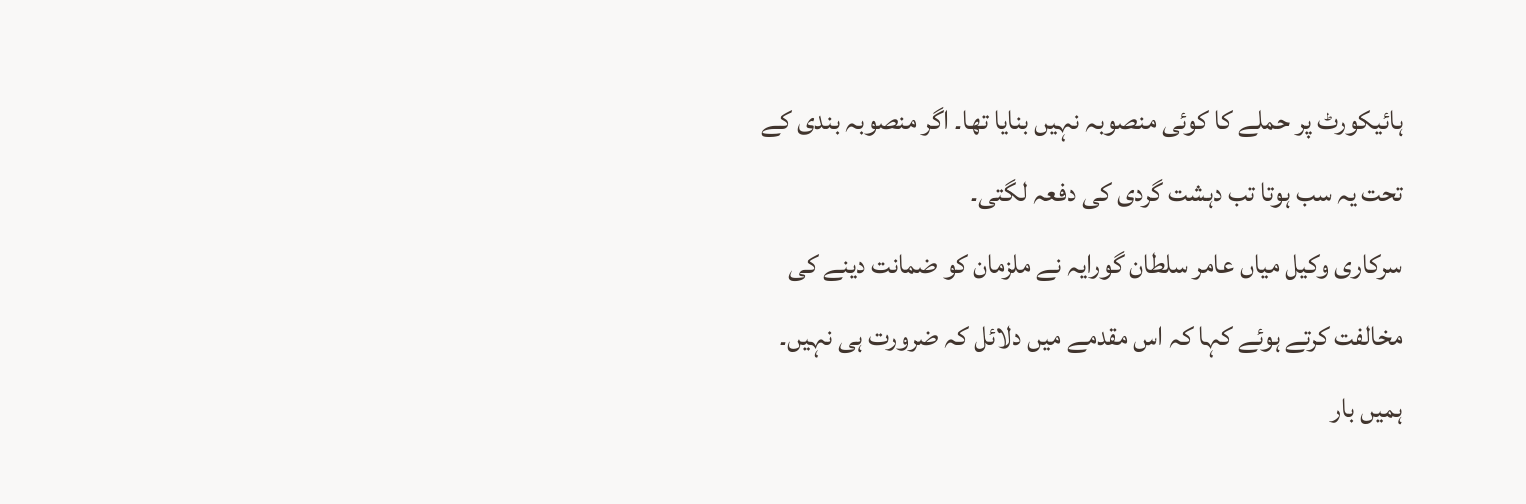ہائیکورٹ پر حملے کا کوئی منصوبہ نہیں بنایا تھا۔ اگر منصوبہ بندی کے تحت یہ سب ہوتا تب دہشت گردی کی دفعہ لگتی۔
سرکاری وکیل میاں عامر سلطان گورایہ نے ملزمان کو ضمانت دینے کی مخالفت کرتے ہوئے کہا کہ اس مقدمے میں دلائل کہ ضرورت ہی نہیں۔ ہمیں بار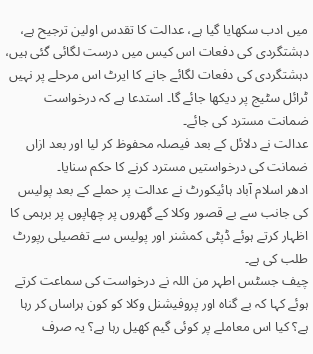میں ادب سکھایا گیا ہے، عدالت کا تقدس اولین ترجیح ہے، دہشتگردی کی دفعات اس کیس میں درست لگائی گئی ہیں، دہشتگردی کی دفعات لگائے جانے کا ایرٹ اس مرحلے پر نہیں ٹرائل سٹیج پر دیکھا جائے گا۔ استدعا ہے کہ درخواست ضمانت مسترد کی جائے۔
عدالت نے دلائل کے بعد فیصلہ محفوظ کر لیا اور بعد ازاں ضمانت کی درخواستیں مسترد کرنے کا حکم سنایا۔
ادھر اسلام آباد ہائیکورٹ نے عدالت پر حملے کے بعد پولیس کی جانب سے بے قصور وکلا کے گھروں پر چھاپوں پر برہمی کا اظہار کرتے ہوئے ڈپٹی کمشنر اور پولیس سے تفصیلی رپورٹ طلب کی ہے۔
چیف جسٹس اطہر من اللہ نے درخواست کی سماعت کرتے ہوئے کہا کہ بے گناہ اور پروفیشنل وکلا کو کون ہراساں کر رہا ہے؟ کیا اس معاملے پر کوئی گیم کھیل رہا ہے؟ یہ صرف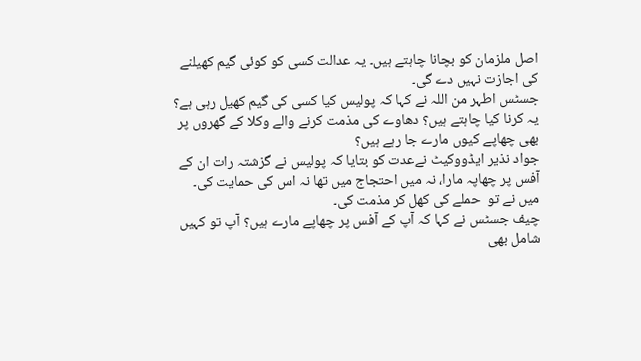اصل ملزمان کو بچانا چاہتے ہیں۔ یہ عدالت کسی کو کوئی گیم کھیلنے کی اجازت نہیں دے گی۔
جسٹس اطہر من اللہ نے کہا کہ پولیس کیا کسی کی گیم کھیل رہی ہے؟ یہ کرنا کیا چاہتے ہیں؟ دھاوے کی مذمت کرنے والے وکلا کے گھروں پر بھی چھاپے کیوں مارے جا رہے ہیں؟
جواد نذیر ایڈووکیٹ نےعدت کو بتایا کہ پولیس نے گزشتہ رات ان کے آفس پر چھاپہ مارا، نہ میں احتجاج میں تھا نہ اس کی حمایت کی۔ میں نے تو  حملے کی کھل کر مذمت کی۔
چیف جسٹس نے کہا کہ آپ کے آفس پر چھاپے مارے ہیں؟ آپ تو کہیں شامل بھی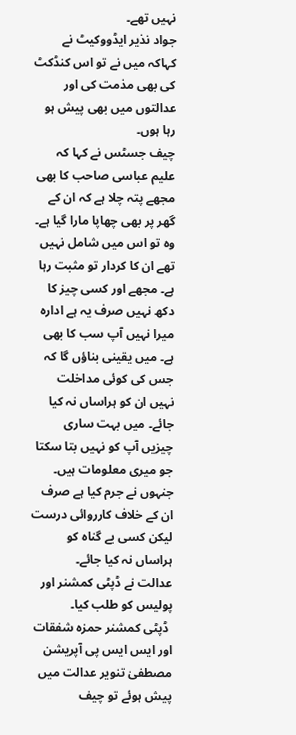نہیں تھے۔
جواد نذیر ایڈووکیٹ نے کہاکہ میں نے تو اس کنڈکٹ کی بھی مذمت کی اور عدالتوں میں بھی پیش ہو رہا ہوں۔
چیف جسٹس نے کہا کہ علیم عباسی صاحب کا بھی مجھے پتہ چلا ہے کہ ان کے گھر پر بھی چھاپا مارا گیا ہے۔ وہ تو اس میں شامل نہیں تھے ان کا کردار تو مثبت رہا ہے۔ مجھے اور کسی چیز کا دکھ نہیں صرف یہ ہے ادارہ میرا نہیں آپ سب کا بھی ہے۔ میں یقینی بناؤں گا کہ جس کی کوئی مداخلت نہیں ان کو ہراساں نہ کیا جائے۔ میں بہت ساری چیزیں آپ کو نہیں بتا سکتا جو میری معلومات ہیں۔ جنہوں نے جرم کیا ہے صرف ان کے خلاف کارروائی درست لیکن کسی بے گناہ کو ہراساں نہ کیا جائے۔
عدالت نے ڈپٹی کمشنر اور پولیس کو طلب کیا۔
 ڈپٹی کمشنر حمزہ شفقات اور ایس ایس پی آپریشن مصطفیٰ تنویر عدالت میں پیش ہوئے تو چیف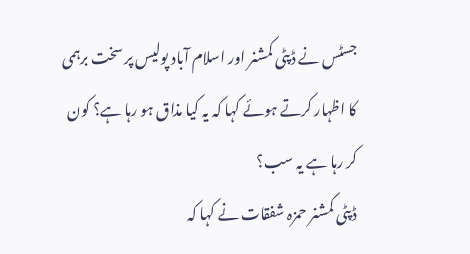جسٹس نے ڈپٹی کمشنر اور اسلام آباد پولیس پر سخت برہمی کا اظہار کرتے ہوئے کہا کہ یہ کیا مذاق ہو رہا ہے؟ کون کر رہا ہے یہ سب؟
ڈپٹی کمشنر حمزہ شفقات نے کہا کہ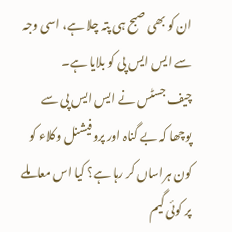ان کو بھی صبح ہی پتہ چلا ہے، اسی وجہ سے ایس ایس پی کو بلایا ہے۔
چیف جسٹس نے ایس ایس پی سے پوچھا کہ بے گناہ اور پروفیشنل وکلاء کو کون ہراساں کر رہا ہے؟ کیا اس معاملے پر کوئی گیم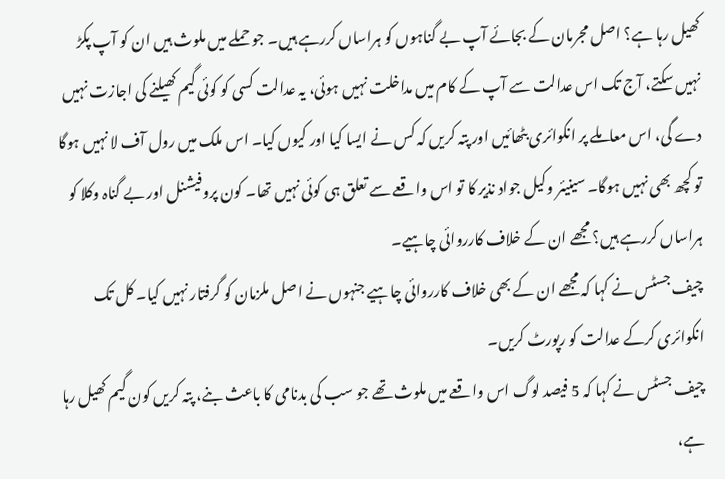کھیل رہا ہے؟ اصل مجرمان کے بجائے آپ بے گناہوں کو ہراساں کررہے ہیں۔ جو حملے میں ملوث ہیں ان کو آپ پکڑ  نہیں سکتے، آج تک اس عدالت سے آپ کے کام میں مداخلت نہیں ہوئی، یہ عدالت کسی کو کوئی گیم کھیلنے کی اجازت نہیں دے گی، اس معاملے پر انکوائری بٹھائیں اور پتہ کریں کہ کس نے ایسا کیا اور کیوں کیا۔ اس ملک میں رول آف لا نہیں ہوگا تو کچھ بھی نہیں ہوگا۔ سینیئر وکیل جواد نذیر کا تو اس واقعے سے تعلق ہی کوئی نہیں تھا۔ کون پروفیشنل اور بے گناہ وکلا کو ہراساں کررہے ہیں؟ مجھے ان کے خلاف کارروائی چاہیے۔
چیف جسٹس نے کہا کہ مجھے ان کے بھی خلاف کارروائی چاہیے جنہوں نے اصل ملزمان کو گرفتار نہیں کیا۔ کل تک انکوائری کرکے عدالت کو رپورٹ کریں۔
چیف جسٹس نے کہا کہ 5 فیصد لوگ اس واقعے میں ملوث تھے جو سب کی بدنامی کا باعث بنے، پتہ کریں کون گیم کھیل رہا ہے،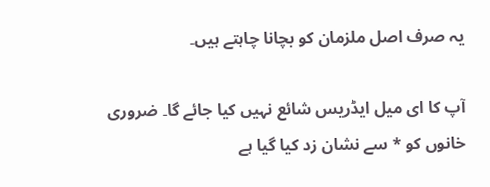یہ صرف اصل ملزمان کو بچانا چاہتے ہیں۔

آپ کا ای میل ایڈریس شائع نہیں کیا جائے گا۔ ضروری خانوں کو * سے نشان زد کیا گیا ہے